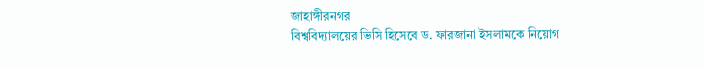জাহাঙ্গীরনগর
বিশ্ববিদ্যালয়ের ভিসি হিসেবে ড. ফারজানা ইসলামকে নিয়োগ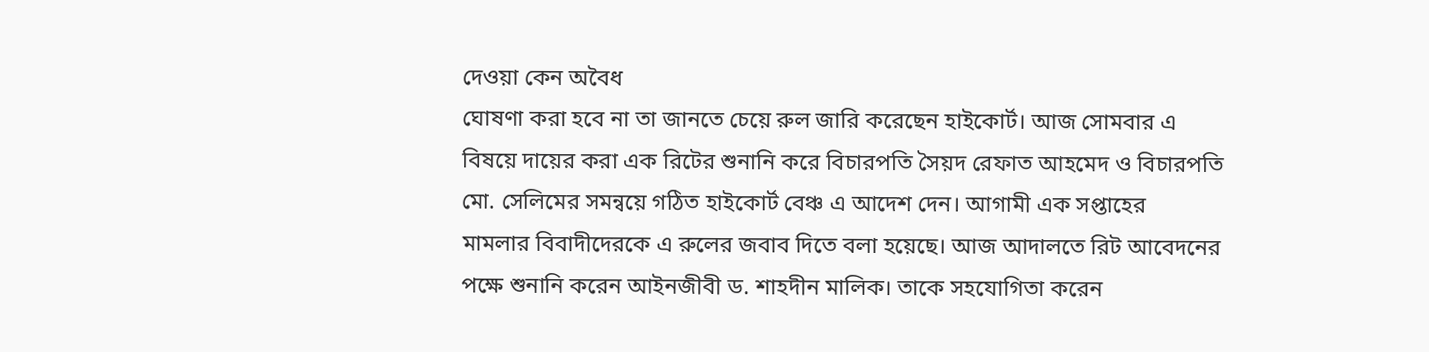দেওয়া কেন অবৈধ
ঘোষণা করা হবে না তা জানতে চেয়ে রুল জারি করেছেন হাইকোর্ট। আজ সোমবার এ
বিষয়ে দায়ের করা এক রিটের শুনানি করে বিচারপতি সৈয়দ রেফাত আহমেদ ও বিচারপতি
মো. সেলিমের সমন্বয়ে গঠিত হাইকোর্ট বেঞ্চ এ আদেশ দেন। আগামী এক সপ্তাহের
মামলার বিবাদীদেরকে এ রুলের জবাব দিতে বলা হয়েছে। আজ আদালতে রিট আবেদনের
পক্ষে শুনানি করেন আইনজীবী ড. শাহদীন মালিক। তাকে সহযোগিতা করেন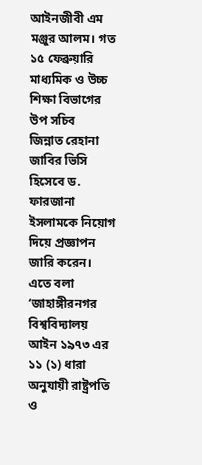আইনজীবী এম
মঞ্জুর আলম। গত ১৫ ফেব্রুয়ারি মাধ্যমিক ও উচ্চ শিক্ষা বিভাগের উপ সচিব
জিন্নাত রেহানা জাবির ভিসি হিসেবে ড. ফারজানা ইসলামকে নিয়োগ দিয়ে প্রজ্ঞাপন
জারি করেন। এতে বলা ‘জাহাঙ্গীরনগর বিশ্ববিদ্যালয় আইন ১৯৭৩ এর ১১ (১) ধারা
অনুযায়ী রাষ্ট্রপতি ও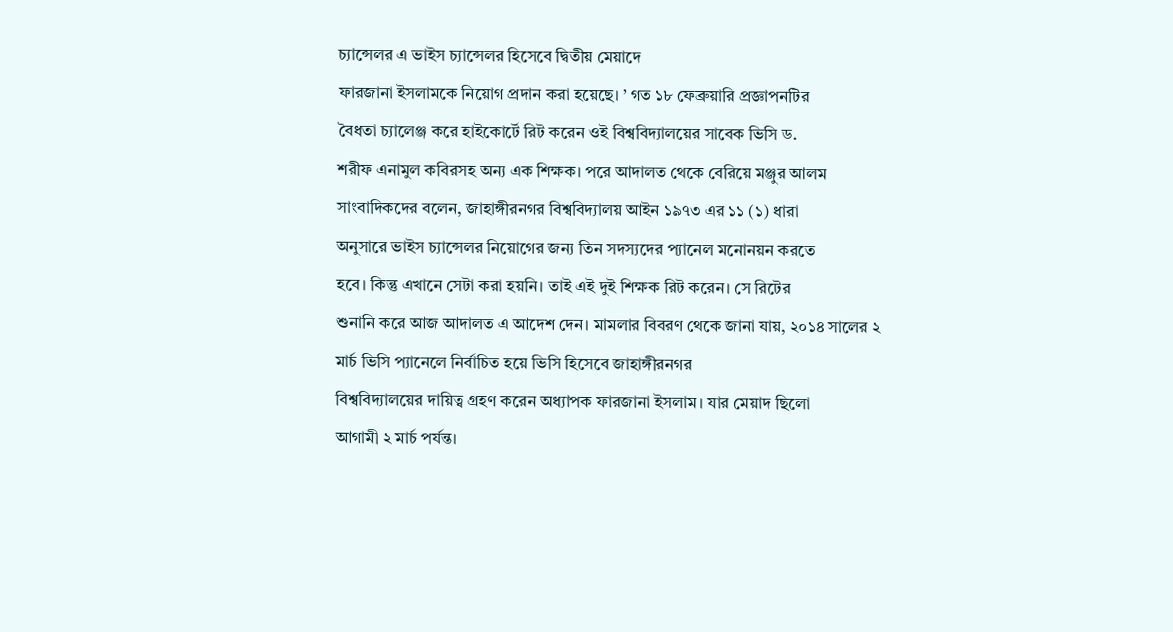চ্যান্সেলর এ ভাইস চ্যান্সেলর হিসেবে দ্বিতীয় মেয়াদে
ফারজানা ইসলামকে নিয়োগ প্রদান করা হয়েছে। ’ গত ১৮ ফেব্রুয়ারি প্রজ্ঞাপনটির
বৈধতা চ্যালেঞ্জ করে হাইকোর্টে রিট করেন ওই বিশ্ববিদ্যালয়ের সাবেক ভিসি ড.
শরীফ এনামুল কবিরসহ অন্য এক শিক্ষক। পরে আদালত থেকে বেরিয়ে মঞ্জুর আলম
সাংবাদিকদের বলেন, জাহাঙ্গীরনগর বিশ্ববিদ্যালয় আইন ১৯৭৩ এর ১১ (১) ধারা
অনুসারে ভাইস চ্যান্সেলর নিয়োগের জন্য তিন সদস্যদের প্যানেল মনোনয়ন করতে
হবে। কিন্তু এখানে সেটা করা হয়নি। তাই এই দুই শিক্ষক রিট করেন। সে রিটের
শুনানি করে আজ আদালত এ আদেশ দেন। মামলার বিবরণ থেকে জানা যায়, ২০১৪ সালের ২
মার্চ ভিসি প্যানেলে নির্বাচিত হয়ে ভিসি হিসেবে জাহাঙ্গীরনগর
বিশ্ববিদ্যালয়ের দায়িত্ব গ্রহণ করেন অধ্যাপক ফারজানা ইসলাম। যার মেয়াদ ছিলো
আগামী ২ মার্চ পর্যন্ত।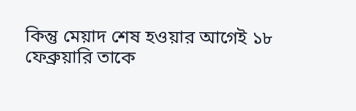কিন্তু মেয়াদ শেষ হওয়ার আগেই ১৮ ফেব্রুয়ারি তাকে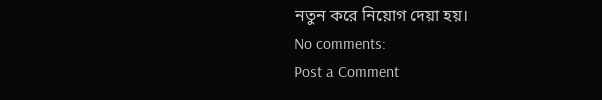নতুন করে নিয়োগ দেয়া হয়।
No comments:
Post a Comment